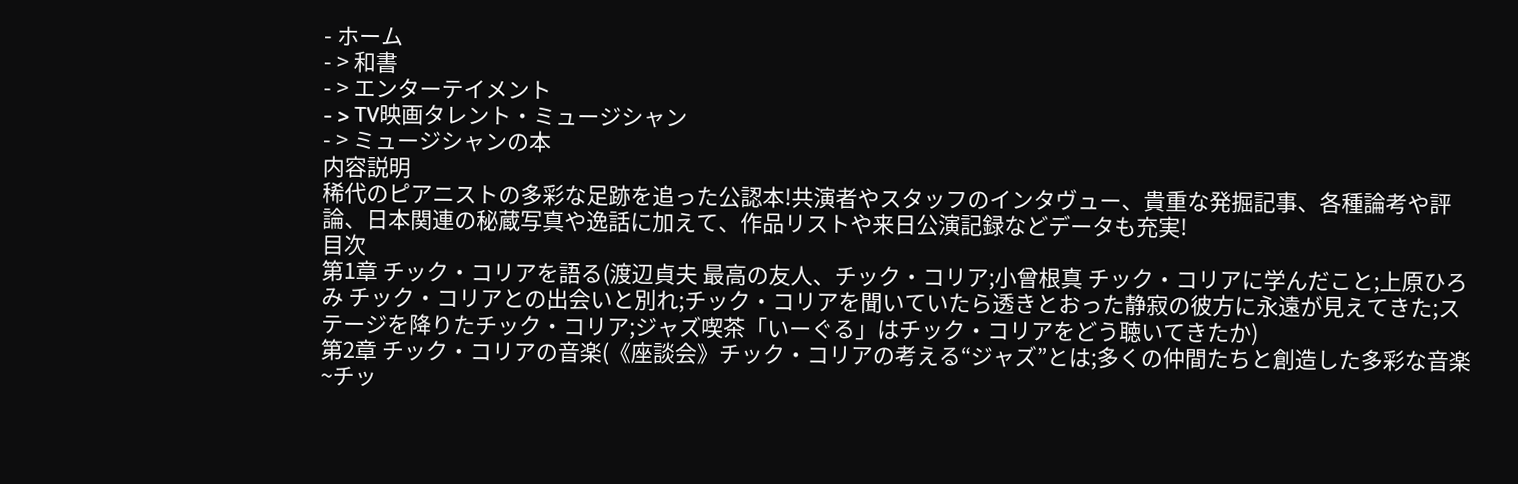- ホーム
- > 和書
- > エンターテイメント
- > TV映画タレント・ミュージシャン
- > ミュージシャンの本
内容説明
稀代のピアニストの多彩な足跡を追った公認本!共演者やスタッフのインタヴュー、貴重な発掘記事、各種論考や評論、日本関連の秘蔵写真や逸話に加えて、作品リストや来日公演記録などデータも充実!
目次
第1章 チック・コリアを語る(渡辺貞夫 最高の友人、チック・コリア;小曾根真 チック・コリアに学んだこと;上原ひろみ チック・コリアとの出会いと別れ;チック・コリアを聞いていたら透きとおった静寂の彼方に永遠が見えてきた;ステージを降りたチック・コリア;ジャズ喫茶「いーぐる」はチック・コリアをどう聴いてきたか)
第2章 チック・コリアの音楽(《座談会》チック・コリアの考える“ジャズ”とは;多くの仲間たちと創造した多彩な音楽~チッ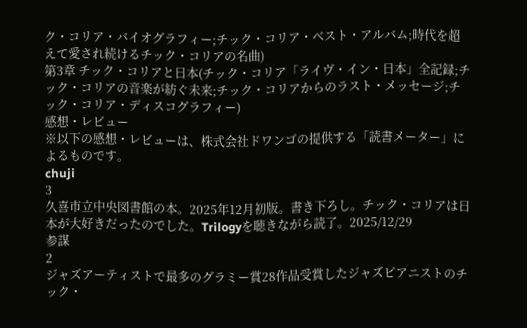ク・コリア・バイオグラフィー;チック・コリア・ベスト・アルバム;時代を超えて愛され続けるチック・コリアの名曲)
第3章 チック・コリアと日本(チック・コリア「ライヴ・イン・日本」全記録;チック・コリアの音楽が紡ぐ未来;チック・コリアからのラスト・メッセージ;チック・コリア・ディスコグラフィー)
感想・レビュー
※以下の感想・レビューは、株式会社ドワンゴの提供する「読書メーター」によるものです。
chuji
3
久喜市立中央図書館の本。2025年12月初版。書き下ろし。チック・コリアは日本が大好きだったのでした。Trilogyを聴きながら読了。2025/12/29
参謀
2
ジャズアーティストで最多のグラミー賞28作品受賞したジャズピアニストのチック・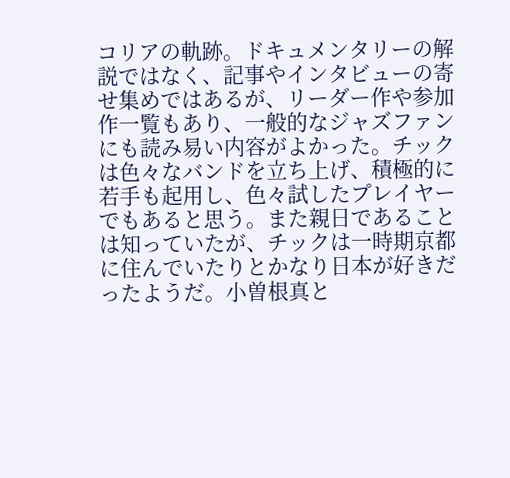コリアの軌跡。ドキュメンタリーの解説ではなく、記事やインタビューの寄せ集めではあるが、リーダー作や参加作一覧もあり、一般的なジャズファンにも読み易い内容がよかった。チックは色々なバンドを立ち上げ、積極的に若手も起用し、色々試したプレイヤーでもあると思う。また親日であることは知っていたが、チックは一時期京都に住んでいたりとかなり日本が好きだったようだ。小曽根真と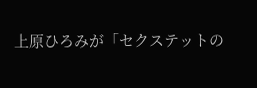上原ひろみが「セクステットの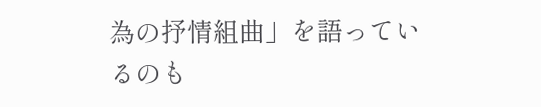為の抒情組曲」を語っているのも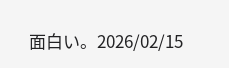面白い。2026/02/15